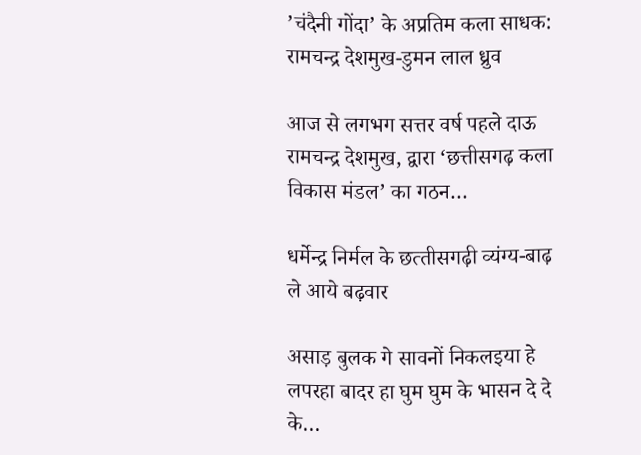’चंदैनी गोंदा’ के अप्रतिम कला साधक: रामचन्द्र देशमुख-डुमन लाल ध्रुव

आज से लगभग सत्तर वर्ष पहले दाऊ रामचन्द्र देशमुख, द्वारा ‘छत्तीसगढ़ कला विकास मंडल’ का गठन…

धर्मेन्‍द्र निर्मल के छत्‍तीसगढ़ी व्‍यंग्‍य-बाढ़ ले आये बढ़वार

असाड़ बुलक गे सावनों निकलइया हे लपरहा बादर हा घुम घुम के भासन दे दे के…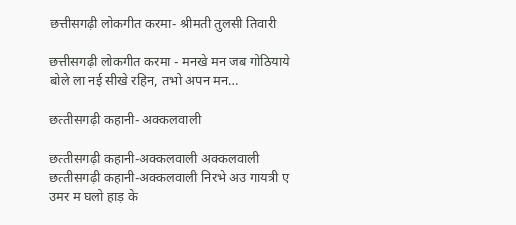छत्तीसगढ़ी लोकगीत करमा- श्रीमती तुलसी तिवारी

छत्तीसगढ़ी लोकगीत करमा - मनखे मन जब गोठियाये बोले ला नई सीखे रहिन, तभो अपन मन…

छत्‍तीसगढ़ी कहानी- अक्‍कलवाली

छत्‍तीसगढ़ी कहानी-अक्‍कलवाली अक्‍कलवाली छत्‍तीसगढ़ी कहानी-अक्‍कलवाली निरभे अउ गायत्री ए उमर म घलो हाड़ के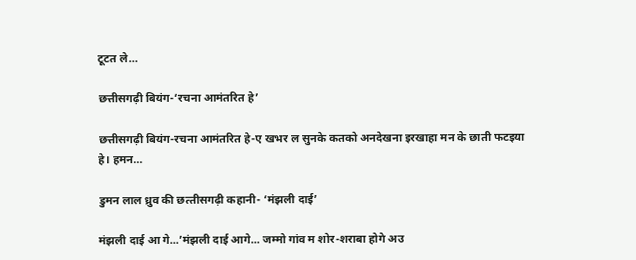टूटत ले…

छत्तीसगढ़ी बियंग-‘रचना आमंतरित हे’

छत्तीसगढ़ी बियंग-रचना आमंतरित हे-ए खभर ल सुनके कतको अनदेखना इरखाहा मन के छाती फटइया हे। हमन…

डुमन लाल ध्रुव की छत्‍तीसगढ़ी कहानी- ‘मंझली दाई’

मंझली दाई आ गे...’मंझली दाई आगे... जम्मो गांव म शोर-शराबा होगे अउ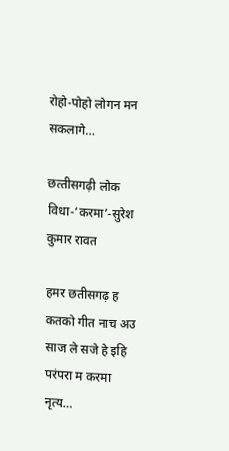रोहो-पोहो लोगन मन सकलागे…

छत्‍तीसगढ़ी लोक विधा-‘करमा’-सुरेश कुमार रावत

हमर छतीसगढ़ ह कतको गीत नाच अउ साज ले सजे हे इहि परंपरा म करमा नृत्य…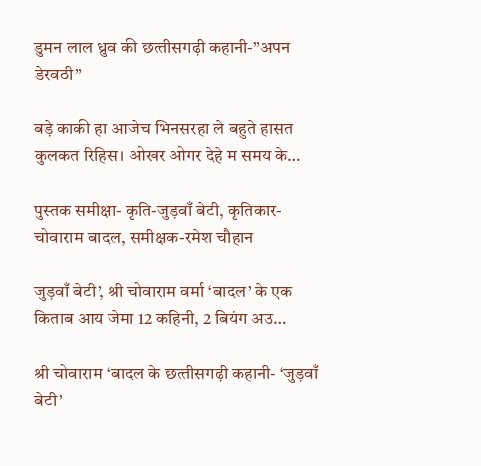डुमन लाल ध्रुव की छत्‍तीसगढ़ी कहानी-”अपन डेरवठी”

बड़े काकी हा आजेच भिनसरहा ले बहुते हासत कुलकत रिहिस। ओखर ओगर देहे म समय के…

पुस्‍तक समीक्षा- कृति-जुड़वाँ बेटी, कृतिकार-चोवाराम बादल, समीक्षक-रमेश चौहान

जुड़वाँ बेटी’, श्री चोवाराम वर्मा ‘बादल’ के एक किताब आय जेमा 12 कहिनी, 2 बियंग अउ…

श्री चोवाराम ‘बादल के छत्‍तीसगढ़ी कहानी- ‘जुड़वाँ बेटी’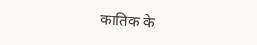कातिक के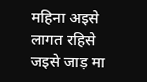महिना अइसे लागत रहिसे जइसे जाड़ मा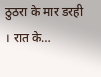ठुठरा के मार डरही । रात के…